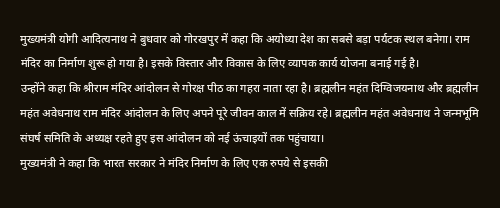मुख्यमंत्री योगी आदित्यनाथ ने बुधवार को गोरखपुर में कहा कि अयोध्या देश का सबसे बड़ा पर्यटक स्थल बनेगा। राम मंदिर का निर्माण शुरू हो गया है। इसके विस्तार और विकास के लिए व्यापक कार्य योजना बनाई गई है।
उन्होंने कहा कि श्रीराम मंदिर आंदोलन से गोरक्ष पीठ का गहरा नाता रहा है। ब्रह्मलीन महंत दिग्विजयनाथ और ब्रह्मलीन महंत अवेधनाथ राम मंदिर आंदोलन के लिए अपने पूरे जीवन काल में सक्रिय रहे। ब्रह्मलीन महंत अवेधनाथ ने जन्मभूमि संघर्ष समिति के अध्यक्ष रहते हुए इस आंदोलन को नई ऊंचाइयों तक पहुंचाया।
मुख्यमंत्री ने कहा कि भारत सरकार ने मंदिर निर्माण के लिए एक रुपये से इसकी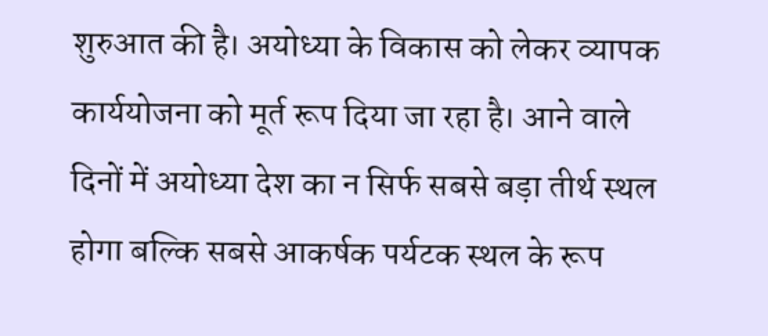शुरुआत की है। अयोध्या के विकास को लेकर व्यापक कार्ययोजना को मूर्त रूप दिया जा रहा है। आने वाले दिनों में अयोध्या देश का न सिर्फ सबसे बड़ा तीर्थ स्थल होगा बल्कि सबसे आकर्षक पर्यटक स्थल के रूप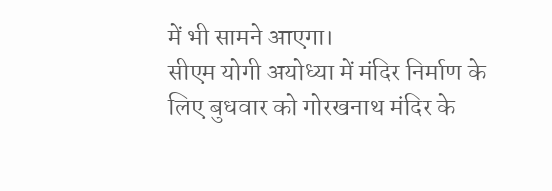में भी सामने आएगा।
सीएम योगी अयोध्या में मंदिर निर्माण के लिए बुधवार को गोरखनाथ मंदिर के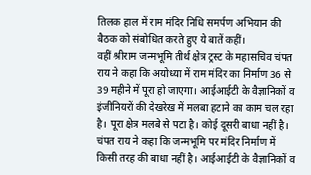तिलक हाल में राम मंदिर निधि समर्पण अभियान की बैठक को संबोधित करते हुए ये बातें कहीं।
वहीं श्रीराम जन्मभूमि तीर्थ क्षेत्र ट्रस्ट के महासचिव चंपत राय ने कहा कि अयोध्या में राम मंदिर का निर्माण 36 से 39 महीने में पूरा हो जाएगा। आईआईटी के वैज्ञानिकों व इंजीनियरों की देखरेख में मलबा हटाने का काम चल रहा है। पूरा क्षेत्र मलबे से पटा है। कोई दूसरी बाधा नहीं है।
चंपत राय ने कहा कि जन्मभूमि पर मंदिर निर्माण में किसी तरह की बाधा नहीं है। आईआईटी के वैज्ञानिकों व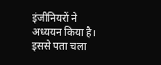इंजीनियरों ने अध्ययन किया है। इससे पता चला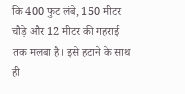कि 400 फुट लंबे, 150 मीटर चौड़े और 12 मीटर की गहराई तक मलबा है। इसे हटाने के साथ ही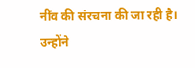नींव की संरचना की जा रही है।
उन्होंने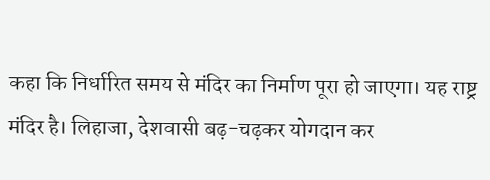कहा कि निर्धारित समय से मंदिर का निर्माण पूरा हो जाएगा। यह राष्ट्र मंदिर है। लिहाजा, देशवासी बढ़-चढ़कर योगदान कर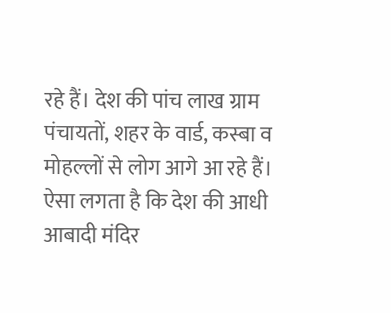रहे हैं। देश की पांच लाख ग्राम पंचायतों, शहर के वार्ड, कस्बा व मोहल्लों से लोग आगे आ रहे हैं। ऐसा लगता है कि देश की आधी आबादी मंदिर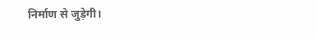निर्माण से जुड़ेगी।